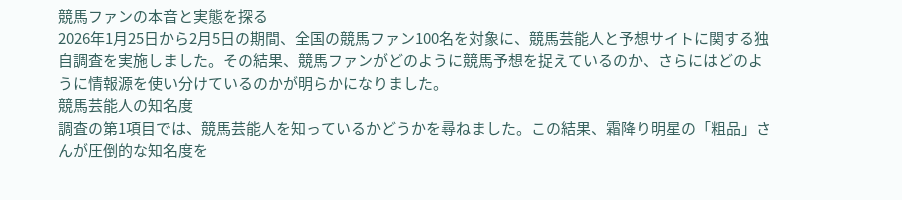競馬ファンの本音と実態を探る
2026年1月25日から2月5日の期間、全国の競馬ファン100名を対象に、競馬芸能人と予想サイトに関する独自調査を実施しました。その結果、競馬ファンがどのように競馬予想を捉えているのか、さらにはどのように情報源を使い分けているのかが明らかになりました。
競馬芸能人の知名度
調査の第1項目では、競馬芸能人を知っているかどうかを尋ねました。この結果、霜降り明星の「粗品」さんが圧倒的な知名度を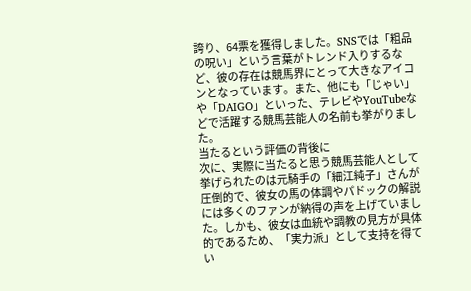誇り、64票を獲得しました。SNSでは「粗品の呪い」という言葉がトレンド入りするなど、彼の存在は競馬界にとって大きなアイコンとなっています。また、他にも「じゃい」や「DAIGO」といった、テレビやYouTubeなどで活躍する競馬芸能人の名前も挙がりました。
当たるという評価の背後に
次に、実際に当たると思う競馬芸能人として挙げられたのは元騎手の「細江純子」さんが圧倒的で、彼女の馬の体調やパドックの解説には多くのファンが納得の声を上げていました。しかも、彼女は血統や調教の見方が具体的であるため、「実力派」として支持を得てい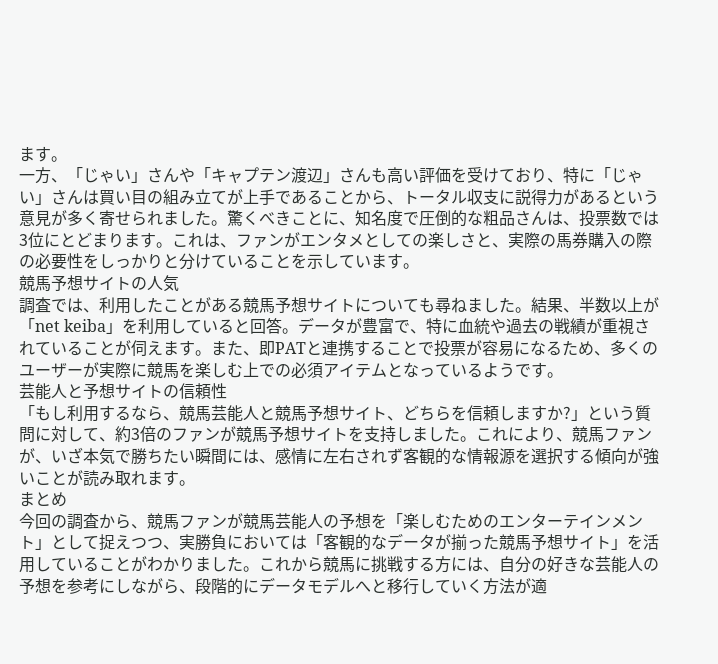ます。
一方、「じゃい」さんや「キャプテン渡辺」さんも高い評価を受けており、特に「じゃい」さんは買い目の組み立てが上手であることから、トータル収支に説得力があるという意見が多く寄せられました。驚くべきことに、知名度で圧倒的な粗品さんは、投票数では3位にとどまります。これは、ファンがエンタメとしての楽しさと、実際の馬券購入の際の必要性をしっかりと分けていることを示しています。
競馬予想サイトの人気
調査では、利用したことがある競馬予想サイトについても尋ねました。結果、半数以上が「net keiba」を利用していると回答。データが豊富で、特に血統や過去の戦績が重視されていることが伺えます。また、即PATと連携することで投票が容易になるため、多くのユーザーが実際に競馬を楽しむ上での必須アイテムとなっているようです。
芸能人と予想サイトの信頼性
「もし利用するなら、競馬芸能人と競馬予想サイト、どちらを信頼しますか?」という質問に対して、約3倍のファンが競馬予想サイトを支持しました。これにより、競馬ファンが、いざ本気で勝ちたい瞬間には、感情に左右されず客観的な情報源を選択する傾向が強いことが読み取れます。
まとめ
今回の調査から、競馬ファンが競馬芸能人の予想を「楽しむためのエンターテインメント」として捉えつつ、実勝負においては「客観的なデータが揃った競馬予想サイト」を活用していることがわかりました。これから競馬に挑戦する方には、自分の好きな芸能人の予想を参考にしながら、段階的にデータモデルへと移行していく方法が適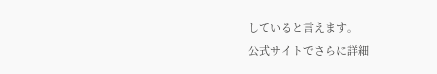していると言えます。
公式サイトでさらに詳細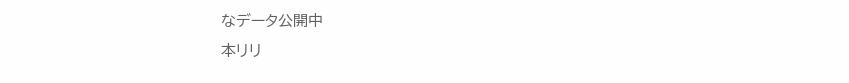なデータ公開中
本リリ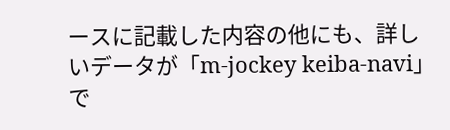ースに記載した内容の他にも、詳しいデータが「m-jockey keiba-navi」で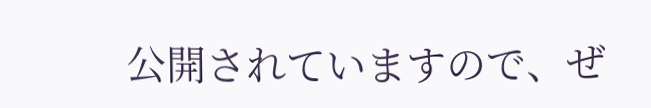公開されていますので、ぜ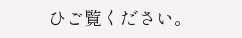ひご覧ください。